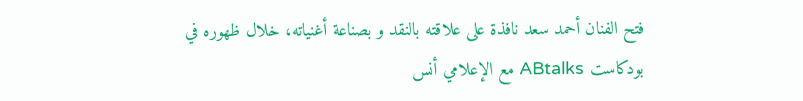فتح الفنان أحمد سعد نافذة على علاقته بالنقد و بصناعة أغنياته، خلال ظهوره في بودكاست ABtalks مع الإعلامي أنس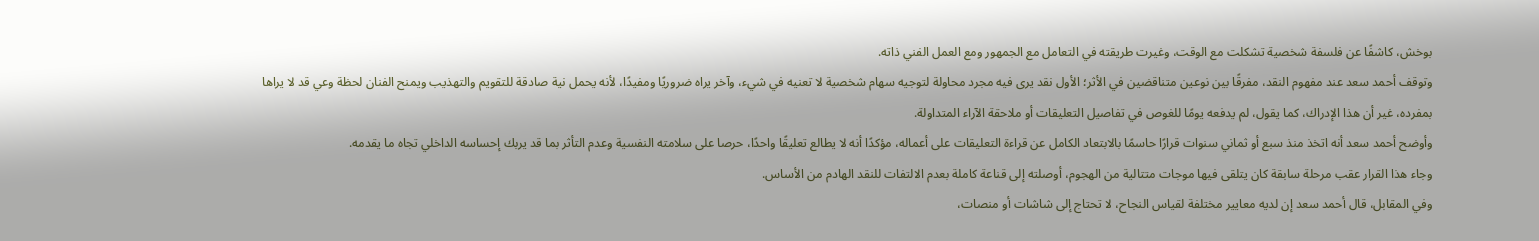بوخش، كاشفًا عن فلسفة شخصية تشكلت مع الوقت، وغيرت طريقته في التعامل مع الجمهور ومع العمل الفني ذاته.
وتوقف أحمد سعد عند مفهوم النقد، مفرقًا بين نوعين متناقضين في الأثر؛ الأول نقد يرى فيه مجرد محاولة لتوجيه سهام شخصية لا تعنيه في شيء، وآخر يراه ضروريًا ومفيدًا، لأنه يحمل نية صادقة للتقويم والتهذيب ويمنح الفنان لحظة وعي قد لا يراها بمفرده، غير أن هذا الإدراك، كما يقول، لم يدفعه يومًا للغوص في تفاصيل التعليقات أو ملاحقة الآراء المتداولة.
وأوضح أحمد سعد أنه اتخذ منذ سبع أو ثماني سنوات قرارًا حاسمًا بالابتعاد الكامل عن قراءة التعليقات على أعماله، مؤكدًا أنه لا يطالع تعليقًا واحدًا، حرصا على سلامته النفسية وعدم التأثر بما قد يربك إحساسه الداخلي تجاه ما يقدمه.
وجاء هذا القرار عقب مرحلة سابقة كان يتلقى فيها موجات متتالية من الهجوم، أوصلته إلى قناعة كاملة بعدم الالتفات للنقد الهادم من الأساس.
وفي المقابل، قال أحمد سعد إن لديه معايير مختلفة لقياس النجاح، لا تحتاج إلى شاشات أو منصات،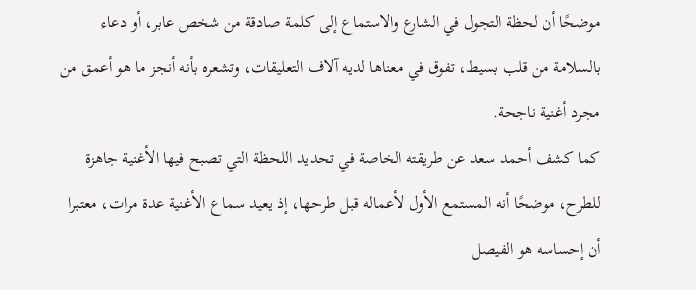موضحًا أن لحظة التجول في الشارع والاستماع إلى كلمة صادقة من شخص عابر، أو دعاء بالسلامة من قلب بسيط، تفوق في معناها لديه آلاف التعليقات، وتشعره بأنه أنجز ما هو أعمق من مجرد أغنية ناجحة.
كما كشف أحمد سعد عن طريقته الخاصة في تحديد اللحظة التي تصبح فيها الأغنية جاهزة للطرح، موضحًا أنه المستمع الأول لأعماله قبل طرحها، إذ يعيد سماع الأغنية عدة مرات، معتبرا أن إحساسه هو الفيصل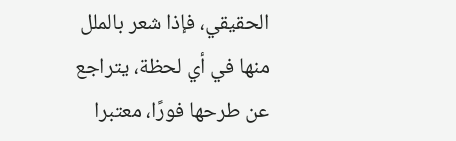الحقيقي، فإذا شعر بالملل منها في أي لحظة، يتراجع عن طرحها فورًا، معتبرا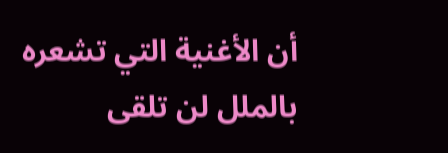أن الأغنية التي تشعره بالملل لن تلقى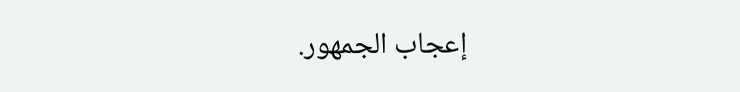إعجاب الجمهور.